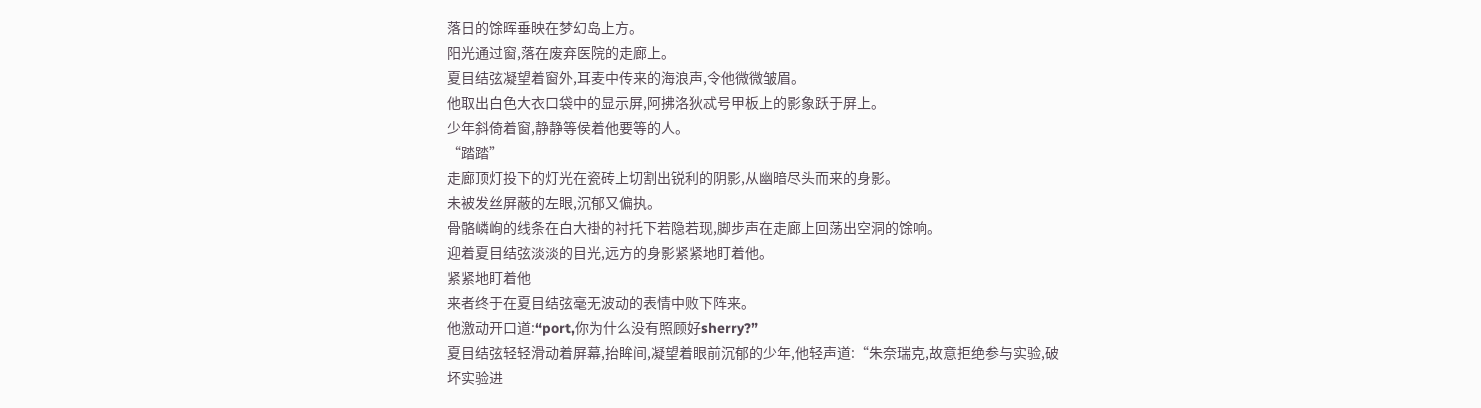落日的馀晖垂映在梦幻岛上方。
阳光通过窗,落在废弃医院的走廊上。
夏目结弦凝望着窗外,耳麦中传来的海浪声,令他微微皱眉。
他取出白色大衣口袋中的显示屏,阿拂洛狄忒号甲板上的影象跃于屏上。
少年斜倚着窗,静静等侯着他要等的人。
“踏踏”
走廊顶灯投下的灯光在瓷砖上切割出锐利的阴影,从幽暗尽头而来的身影。
未被发丝屏蔽的左眼,沉郁又偏执。
骨骼嶙峋的线条在白大褂的衬托下若隐若现,脚步声在走廊上回荡出空洞的馀响。
迎着夏目结弦淡淡的目光,远方的身影紧紧地盯着他。
紧紧地盯着他
来者终于在夏目结弦毫无波动的表情中败下阵来。
他激动开口道:“port,你为什么没有照顾好sherry?”
夏目结弦轻轻滑动着屏幕,抬眸间,凝望着眼前沉郁的少年,他轻声道:“朱奈瑞克,故意拒绝参与实验,破坏实验进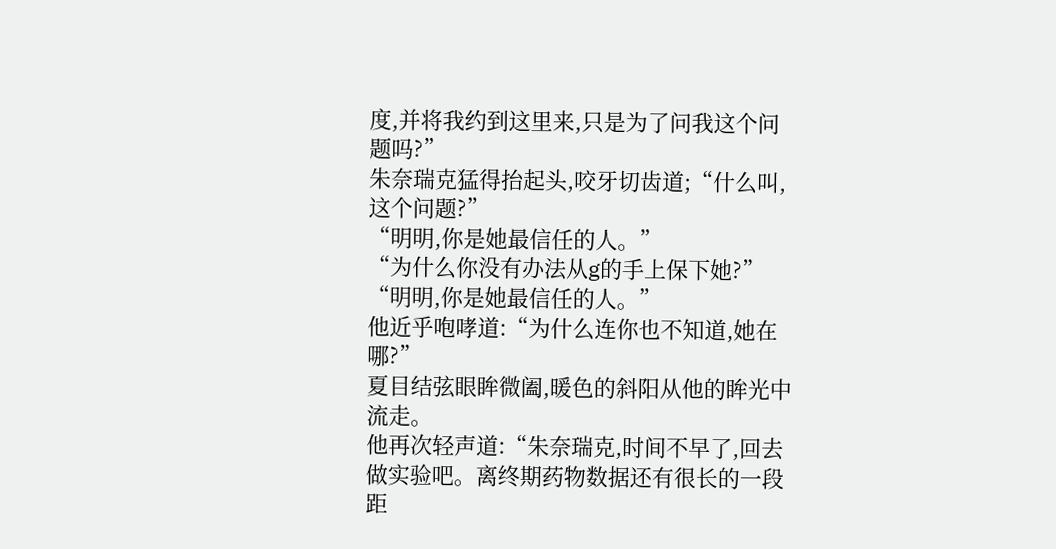度,并将我约到这里来,只是为了问我这个问题吗?”
朱奈瑞克猛得抬起头,咬牙切齿道;“什么叫,这个问题?”
“明明,你是她最信任的人。”
“为什么你没有办法从g的手上保下她?”
“明明,你是她最信任的人。”
他近乎咆哮道:“为什么连你也不知道,她在哪?”
夏目结弦眼眸微阖,暖色的斜阳从他的眸光中流走。
他再次轻声道:“朱奈瑞克,时间不早了,回去做实验吧。离终期药物数据还有很长的一段距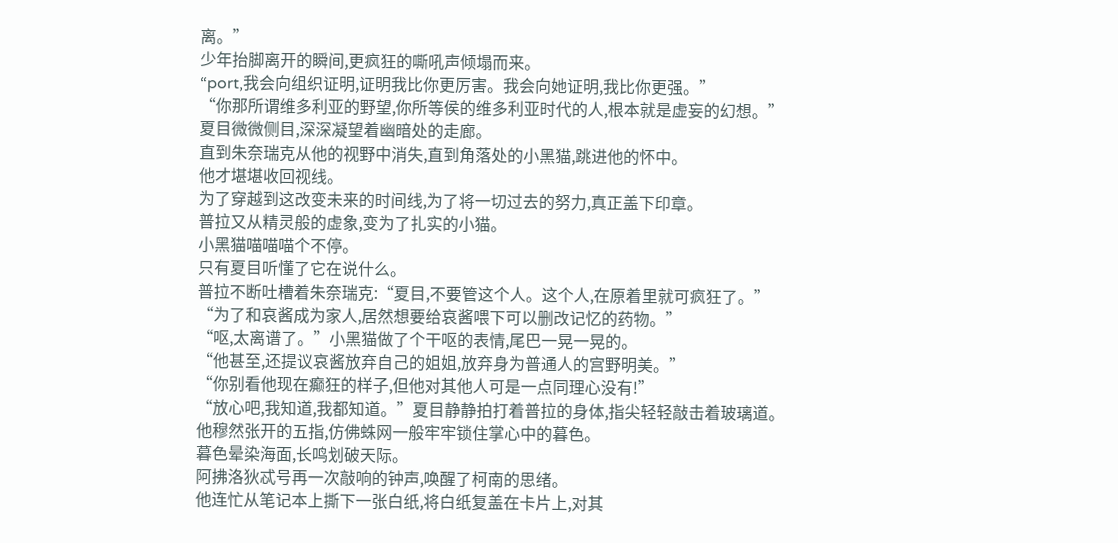离。”
少年抬脚离开的瞬间,更疯狂的嘶吼声倾塌而来。
“port,我会向组织证明,证明我比你更厉害。我会向她证明,我比你更强。”
“你那所谓维多利亚的野望,你所等侯的维多利亚时代的人,根本就是虚妄的幻想。”
夏目微微侧目,深深凝望着幽暗处的走廊。
直到朱奈瑞克从他的视野中消失,直到角落处的小黑猫,跳进他的怀中。
他才堪堪收回视线。
为了穿越到这改变未来的时间线,为了将一切过去的努力,真正盖下印章。
普拉又从精灵般的虚象,变为了扎实的小猫。
小黑猫喵喵喵个不停。
只有夏目听懂了它在说什么。
普拉不断吐槽着朱奈瑞克:“夏目,不要管这个人。这个人,在原着里就可疯狂了。”
“为了和哀酱成为家人,居然想要给哀酱喂下可以删改记忆的药物。”
“呕,太离谱了。”小黑猫做了个干呕的表情,尾巴一晃一晃的。
“他甚至,还提议哀酱放弃自己的姐姐,放弃身为普通人的宫野明美。”
“你别看他现在癫狂的样子,但他对其他人可是一点同理心没有!”
“放心吧,我知道,我都知道。”夏目静静拍打着普拉的身体,指尖轻轻敲击着玻璃道。
他穆然张开的五指,仿佛蛛网一般牢牢锁住掌心中的暮色。
暮色晕染海面,长鸣划破天际。
阿拂洛狄忒号再一次敲响的钟声,唤醒了柯南的思绪。
他连忙从笔记本上撕下一张白纸,将白纸复盖在卡片上,对其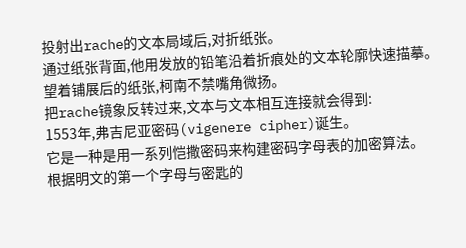投射出rache的文本局域后,对折纸张。
通过纸张背面,他用发放的铅笔沿着折痕处的文本轮廓快速描摹。
望着铺展后的纸张,柯南不禁嘴角微扬。
把rache镜象反转过来,文本与文本相互连接就会得到:
1553年,弗吉尼亚密码(vigenere cipher)诞生。
它是一种是用一系列恺撒密码来构建密码字母表的加密算法。
根据明文的第一个字母与密匙的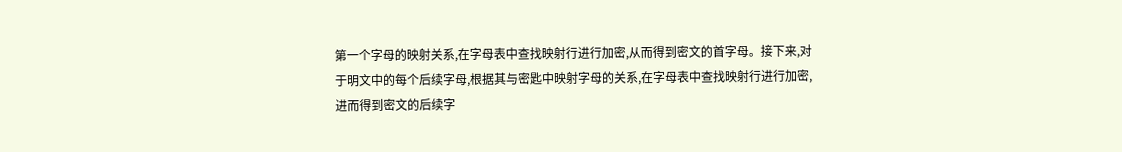第一个字母的映射关系,在字母表中查找映射行进行加密,从而得到密文的首字母。接下来,对于明文中的每个后续字母,根据其与密匙中映射字母的关系,在字母表中查找映射行进行加密,进而得到密文的后续字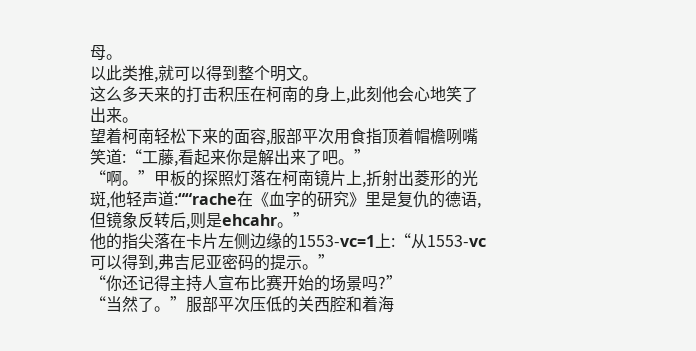母。
以此类推,就可以得到整个明文。
这么多天来的打击积压在柯南的身上,此刻他会心地笑了出来。
望着柯南轻松下来的面容,服部平次用食指顶着帽檐咧嘴笑道:“工藤,看起来你是解出来了吧。”
“啊。”甲板的探照灯落在柯南镜片上,折射出菱形的光斑,他轻声道:““rache在《血字的研究》里是复仇的德语,但镜象反转后,则是ehcahr。”
他的指尖落在卡片左侧边缘的1553-vc=1上:“从1553-vc可以得到,弗吉尼亚密码的提示。”
“你还记得主持人宣布比赛开始的场景吗?”
“当然了。”服部平次压低的关西腔和着海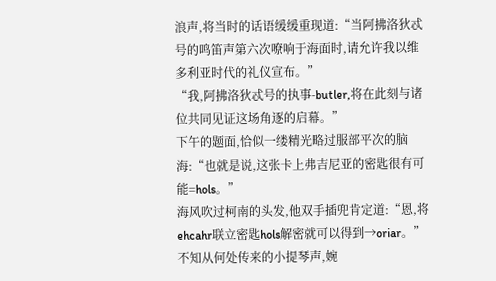浪声,将当时的话语缓缓重现道:“当阿拂洛狄忒号的鸣笛声第六次嘹响于海面时,请允许我以维多利亚时代的礼仪宣布。”
“我,阿拂洛狄忒号的执事-butler,将在此刻与诸位共同见证这场角逐的启幕。”
下午的题面,恰似一缕精光略过服部平次的脑海:“也就是说,这张卡上弗吉尼亚的密匙很有可能=hols。”
海风吹过柯南的头发,他双手插兜肯定道:“恩,将ehcahr联立密匙hols解密就可以得到→oriar。”
不知从何处传来的小提琴声,婉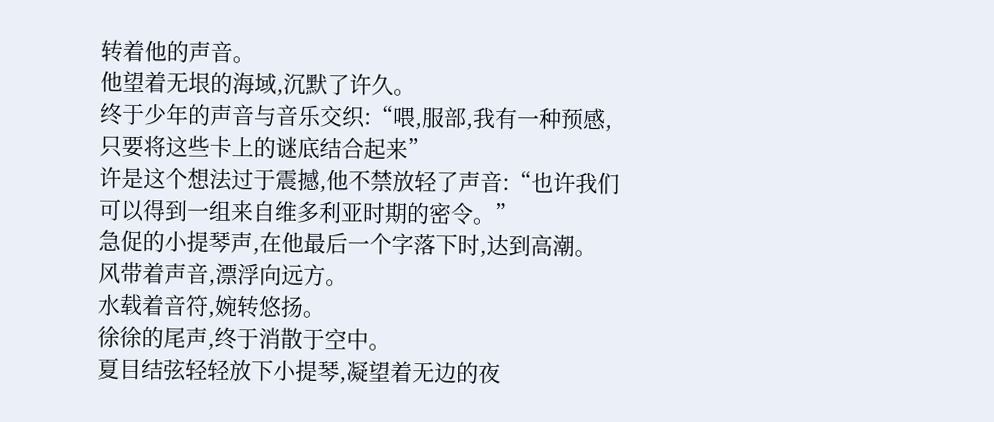转着他的声音。
他望着无垠的海域,沉默了许久。
终于少年的声音与音乐交织:“喂,服部,我有一种预感,只要将这些卡上的谜底结合起来”
许是这个想法过于震撼,他不禁放轻了声音:“也许我们可以得到一组来自维多利亚时期的密令。”
急促的小提琴声,在他最后一个字落下时,达到高潮。
风带着声音,漂浮向远方。
水载着音符,婉转悠扬。
徐徐的尾声,终于消散于空中。
夏目结弦轻轻放下小提琴,凝望着无边的夜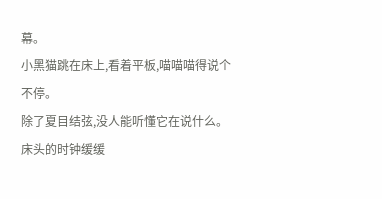幕。
小黑猫跳在床上,看着平板,喵喵喵得说个不停。
除了夏目结弦,没人能听懂它在说什么。
床头的时钟缓缓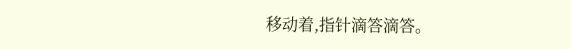移动着,指针滴答滴答。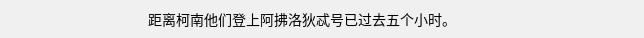距离柯南他们登上阿拂洛狄忒号已过去五个小时。